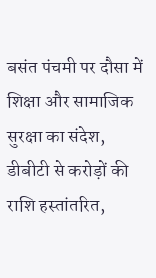बसंत पंचमी पर दौसा में शिक्षा और सामाजिक सुरक्षा का संदेश, डीबीटी से करोड़ों की राशि हस्तांतरित,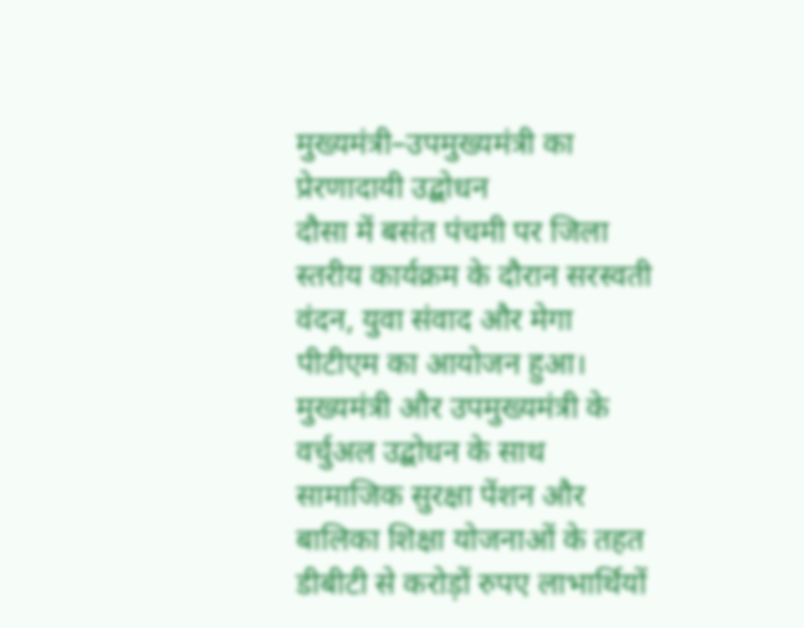मुख्यमंत्री–उपमुख्यमंत्री का प्रेरणादायी उद्बोधन
दौसा में बसंत पंचमी पर जिला स्तरीय कार्यक्रम के दौरान सरस्वती वंदन, युवा संवाद और मेगा पीटीएम का आयोजन हुआ। मुख्यमंत्री और उपमुख्यमंत्री के वर्चुअल उद्बोधन के साथ सामाजिक सुरक्षा पेंशन और बालिका शिक्षा योजनाओं के तहत डीबीटी से करोड़ों रुपए लाभार्थियों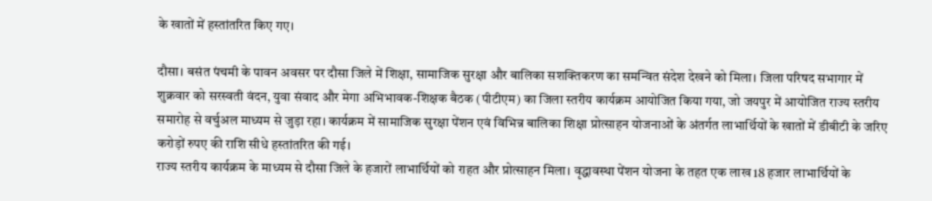के खातों में हस्तांतरित किए गए।

दौसा। बसंत पंचमी के पावन अवसर पर दौसा जिले में शिक्षा, सामाजिक सुरक्षा और बालिका सशक्तिकरण का समन्वित संदेश देखने को मिला। जिला परिषद सभागार में शुक्रवार को सरस्वती वंदन, युवा संवाद और मेगा अभिभावक-शिक्षक बैठक (पीटीएम) का जिला स्तरीय कार्यक्रम आयोजित किया गया, जो जयपुर में आयोजित राज्य स्तरीय समारोह से वर्चुअल माध्यम से जुड़ा रहा। कार्यक्रम में सामाजिक सुरक्षा पेंशन एवं विभिन्न बालिका शिक्षा प्रोत्साहन योजनाओं के अंतर्गत लाभार्थियों के खातों में डीबीटी के जरिए करोड़ों रुपए की राशि सीधे हस्तांतरित की गई।
राज्य स्तरीय कार्यक्रम के माध्यम से दौसा जिले के हजारों लाभार्थियों को राहत और प्रोत्साहन मिला। वृद्धावस्था पेंशन योजना के तहत एक लाख 18 हजार लाभार्थियों के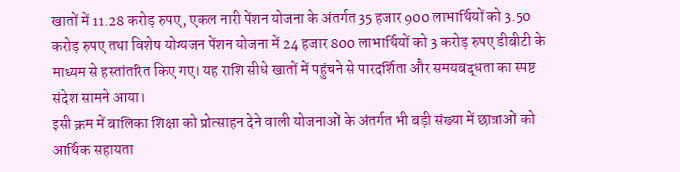खातों में 11.28 करोड़ रुपए, एकल नारी पेंशन योजना के अंतर्गत 35 हजार 900 लाभार्थियों को 3.50 करोड़ रुपए तथा विशेष योग्यजन पेंशन योजना में 24 हजार 800 लाभार्थियों को 3 करोड़ रुपए डीबीटी के माध्यम से हस्तांतरित किए गए। यह राशि सीधे खातों में पहुंचने से पारदर्शिता और समयबद्धता का स्पष्ट संदेश सामने आया।
इसी क्रम में बालिका शिक्षा को प्रोत्साहन देने वाली योजनाओं के अंतर्गत भी बड़ी संख्या में छात्राओं को आर्थिक सहायता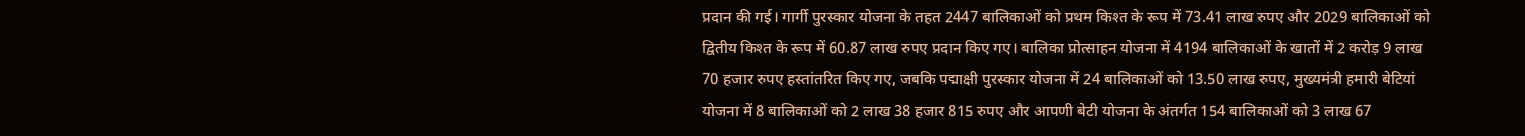प्रदान की गई। गार्गी पुरस्कार योजना के तहत 2447 बालिकाओं को प्रथम किश्त के रूप में 73.41 लाख रुपए और 2029 बालिकाओं को द्वितीय किश्त के रूप में 60.87 लाख रुपए प्रदान किए गए। बालिका प्रोत्साहन योजना में 4194 बालिकाओं के खातों में 2 करोड़ 9 लाख 70 हजार रुपए हस्तांतरित किए गए, जबकि पद्माक्षी पुरस्कार योजना में 24 बालिकाओं को 13.50 लाख रुपए, मुख्यमंत्री हमारी बेटियां योजना में 8 बालिकाओं को 2 लाख 38 हजार 815 रुपए और आपणी बेटी योजना के अंतर्गत 154 बालिकाओं को 3 लाख 67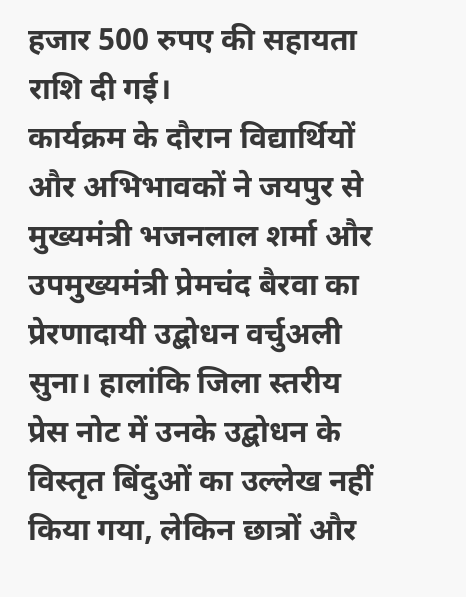हजार 500 रुपए की सहायता राशि दी गई।
कार्यक्रम के दौरान विद्यार्थियों और अभिभावकों ने जयपुर से मुख्यमंत्री भजनलाल शर्मा और उपमुख्यमंत्री प्रेमचंद बैरवा का प्रेरणादायी उद्बोधन वर्चुअली सुना। हालांकि जिला स्तरीय प्रेस नोट में उनके उद्बोधन के विस्तृत बिंदुओं का उल्लेख नहीं किया गया, लेकिन छात्रों और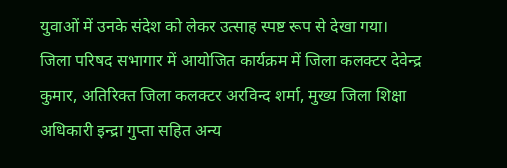युवाओं में उनके संदेश को लेकर उत्साह स्पष्ट रूप से देखा गया।
जिला परिषद सभागार में आयोजित कार्यक्रम में जिला कलक्टर देवेन्द्र कुमार, अतिरिक्त जिला कलक्टर अरविन्द शर्मा, मुख्य जिला शिक्षा अधिकारी इन्द्रा गुप्ता सहित अन्य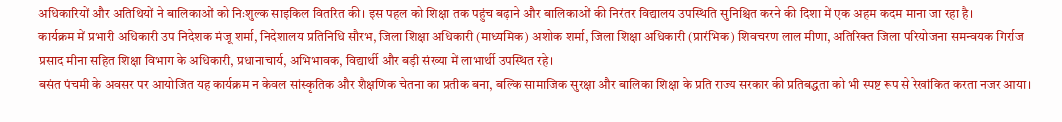अधिकारियों और अतिथियों ने बालिकाओं को निःशुल्क साइकिल वितरित की। इस पहल को शिक्षा तक पहुंच बढ़ाने और बालिकाओं की निरंतर विद्यालय उपस्थिति सुनिश्चित करने की दिशा में एक अहम कदम माना जा रहा है।
कार्यक्रम में प्रभारी अधिकारी उप निदेशक मंजू शर्मा, निदेशालय प्रतिनिधि सौरभ, जिला शिक्षा अधिकारी (माध्यमिक) अशोक शर्मा, जिला शिक्षा अधिकारी (प्रारंभिक) शिवचरण लाल मीणा, अतिरिक्त जिला परियोजना समन्वयक गिर्राज प्रसाद मीना सहित शिक्षा विभाग के अधिकारी, प्रधानाचार्य, अभिभावक, विद्यार्थी और बड़ी संख्या में लाभार्थी उपस्थित रहे।
बसंत पंचमी के अवसर पर आयोजित यह कार्यक्रम न केवल सांस्कृतिक और शैक्षणिक चेतना का प्रतीक बना, बल्कि सामाजिक सुरक्षा और बालिका शिक्षा के प्रति राज्य सरकार की प्रतिबद्धता को भी स्पष्ट रूप से रेखांकित करता नजर आया।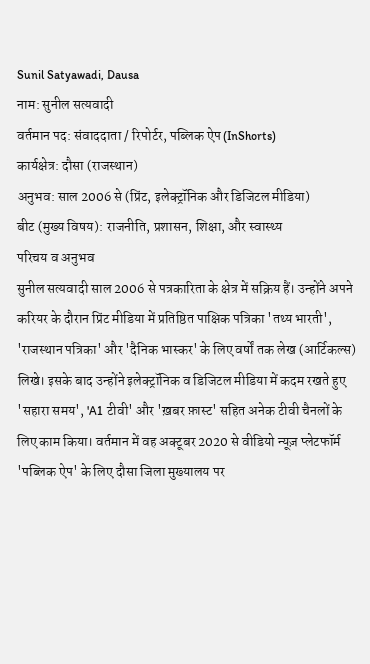Sunil Satyawadi, Dausa
नाम: सुनील सत्यवादी
वर्तमान पद: संवाददाता / रिपोर्टर, पब्लिक ऐप (InShorts)
कार्यक्षेत्र: दौसा (राजस्थान)
अनुभव: साल 2006 से (प्रिंट, इलेक्ट्रॉनिक और डिजिटल मीडिया)
बीट (मुख्य विषय): राजनीति, प्रशासन, शिक्षा, और स्वास्थ्य
परिचय व अनुभव
सुनील सत्यवादी साल 2006 से पत्रकारिता के क्षेत्र में सक्रिय हैं। उन्होंने अपने करियर के दौरान प्रिंट मीडिया में प्रतिष्ठित पाक्षिक पत्रिका 'तथ्य भारती', 'राजस्थान पत्रिका' और 'दैनिक भास्कर' के लिए वर्षों तक लेख (आर्टिकल्स) लिखे। इसके बाद उन्होंने इलेक्ट्रॉनिक व डिजिटल मीडिया में कदम रखते हुए 'सहारा समय', 'A1 टीवी' और 'ख़बर फ़ास्ट' सहित अनेक टीवी चैनलों के लिए काम किया। वर्तमान में वह अक्टूबर 2020 से वीडियो न्यूज़ प्लेटफॉर्म 'पब्लिक ऐप' के लिए दौसा जिला मुख्यालय पर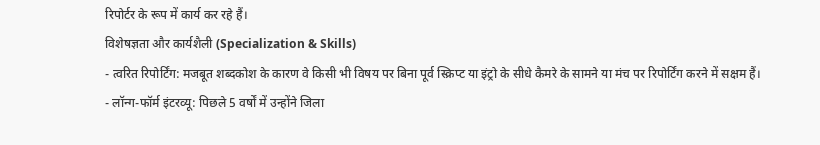रिपोर्टर के रूप में कार्य कर रहे हैं।
विशेषज्ञता और कार्यशैली (Specialization & Skills)
- त्वरित रिपोर्टिंग: मजबूत शब्दकोश के कारण वे किसी भी विषय पर बिना पूर्व स्क्रिप्ट या इंट्रो के सीधे कैमरे के सामने या मंच पर रिपोर्टिंग करने में सक्षम हैं।
- लॉन्ग-फॉर्म इंटरव्यू: पिछले 5 वर्षों में उन्होंने जिला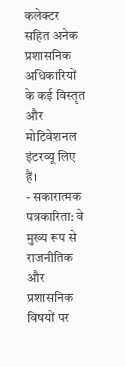कलेक्टर सहित अनेक प्रशासनिक अधिकारियों के कई विस्तृत और मोटिवेशनल इंटरव्यू लिए हैं।
- सकारात्मक पत्रकारिता: वे मुख्य रूप से राजनीतिक और प्रशासनिक विषयों पर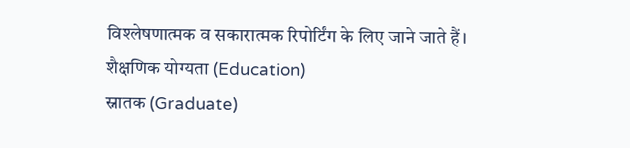विश्लेषणात्मक व सकारात्मक रिपोर्टिंग के लिए जाने जाते हैं।
शैक्षणिक योग्यता (Education)
स्नातक (Graduate)